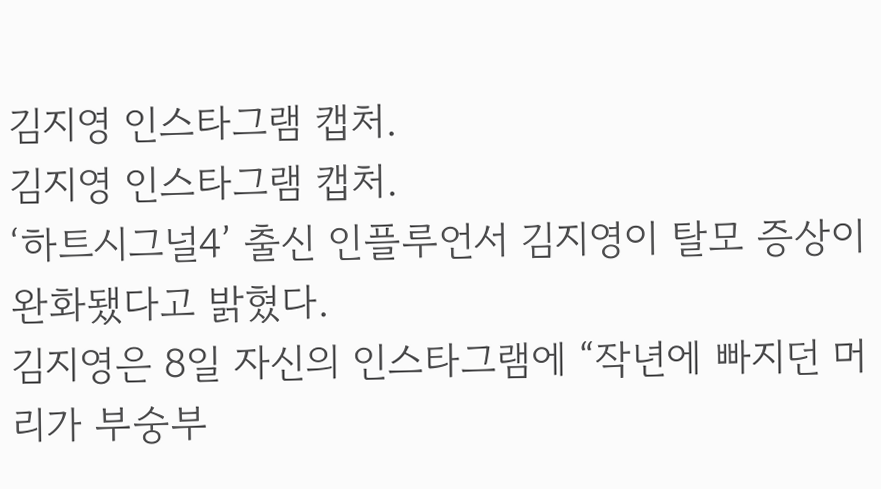김지영 인스타그램 캡처.
김지영 인스타그램 캡처.
‘하트시그널4’ 출신 인플루언서 김지영이 탈모 증상이 완화됐다고 밝혔다.
김지영은 8일 자신의 인스타그램에 “작년에 빠지던 머리가 부숭부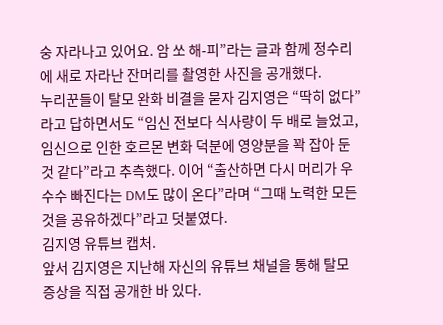숭 자라나고 있어요. 암 쏘 해-피”라는 글과 함께 정수리에 새로 자라난 잔머리를 촬영한 사진을 공개했다.
누리꾼들이 탈모 완화 비결을 묻자 김지영은 “딱히 없다”라고 답하면서도 “임신 전보다 식사량이 두 배로 늘었고, 임신으로 인한 호르몬 변화 덕분에 영양분을 꽉 잡아 둔 것 같다”라고 추측했다. 이어 “출산하면 다시 머리가 우수수 빠진다는 DM도 많이 온다”라며 “그때 노력한 모든 것을 공유하겠다”라고 덧붙였다.
김지영 유튜브 캡처.
앞서 김지영은 지난해 자신의 유튜브 채널을 통해 탈모 증상을 직접 공개한 바 있다.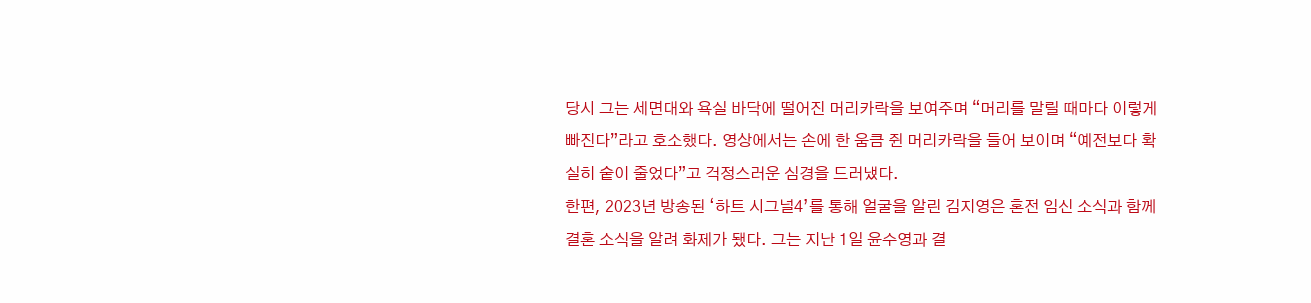당시 그는 세면대와 욕실 바닥에 떨어진 머리카락을 보여주며 “머리를 말릴 때마다 이렇게 빠진다”라고 호소했다. 영상에서는 손에 한 움큼 쥔 머리카락을 들어 보이며 “예전보다 확실히 숱이 줄었다”고 걱정스러운 심경을 드러냈다.
한편, 2023년 방송된 ‘하트 시그널4’를 통해 얼굴을 알린 김지영은 혼전 임신 소식과 함께 결혼 소식을 알려 화제가 됐다. 그는 지난 1일 윤수영과 결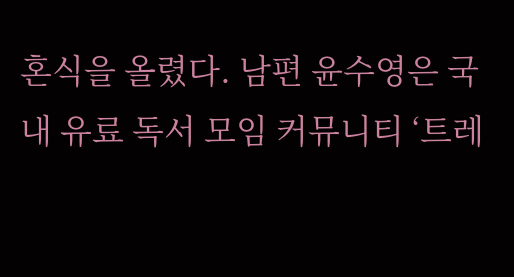혼식을 올렸다. 남편 윤수영은 국내 유료 독서 모임 커뮤니티 ‘트레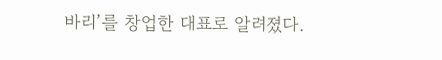바리’를 창업한 대표로 알려졌다.